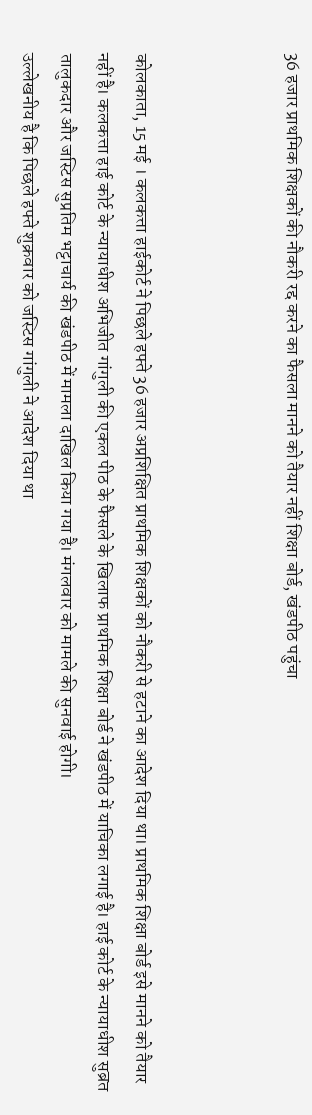36 हजार प्राथमिक शिक्षकों की नौकरी रद्द करने का फैसला मानने को तैयार नहीं शिक्षा बोर्ड, खंडपीठ पहुंचा



कोलकाता, 15 मई । कलकत्ता हाईकोर्ट ने पिछले हफ्ते 36 हजार अप्रशिक्षित प्राथमिक शिक्षकों को नौकरी से हटाने का आदेश दिया था। प्राथमिक शिक्षा बोर्ड इसे मानने को तैयार नहीं है। कलकत्ता हाई कोर्ट के न्यायाधीश अभिजीत गांगुली की एकल पीठ के फैसले के खिलाफ प्राथमिक शिक्षा बोर्ड ने खंडपीठ में याचिका लगाई है। हाई कोर्ट के न्यायाधीश सुब्रत तालुकदार और जस्टिस सुप्रतिम भट्टाचार्य की खंडपीठ में मामला दाखिल किया गया है। मंगलवार को मामले की सुनवाई होगी।
उल्लेखनीय है कि पिछले हफ्ते शुक्रवार को जस्टिस गांगुली ने आदेश दिया था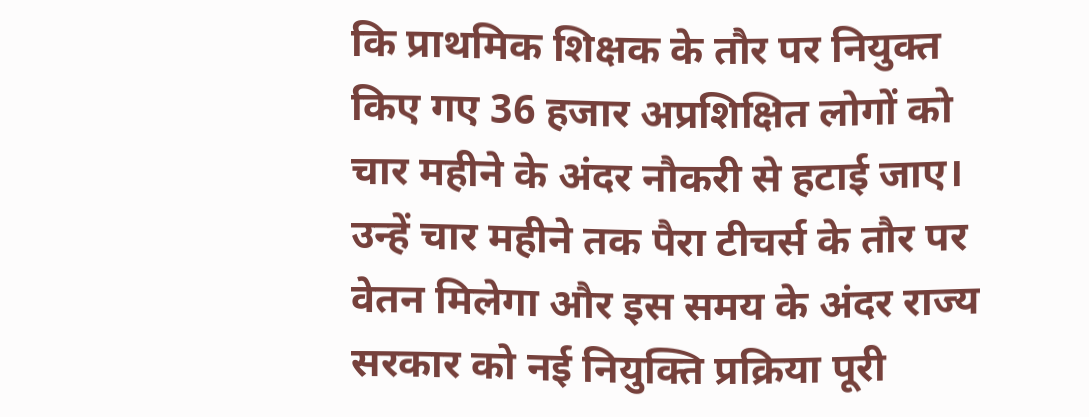कि प्राथमिक शिक्षक के तौर पर नियुक्त किए गए 36 हजार अप्रशिक्षित लोगों को चार महीने के अंदर नौकरी से हटाई जाए। उन्हें चार महीने तक पैरा‌ टीचर्स के तौर पर वेतन मिलेगा और इस समय के अंदर राज्य सरकार को नई नियुक्ति प्रक्रिया पूरी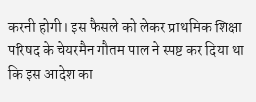करनी होगी। इस फैसले को लेकर प्राथमिक शिक्षा परिषद के चेयरमैन गौतम पाल ने स्पष्ट कर दिया था कि इस आदेश का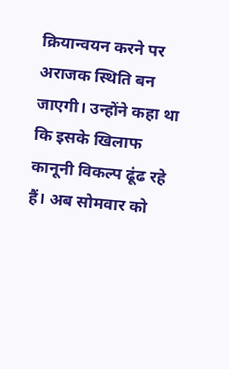क्रियान्वयन करने पर अराजक स्थिति बन जाएगी। उन्होंने कहा था कि इसके खिलाफ कानूनी विकल्प ढूंढ रहे हैं। अब सोमवार को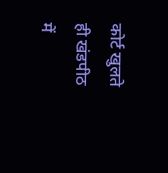कोर्ट खुलते ही खंडपीठ में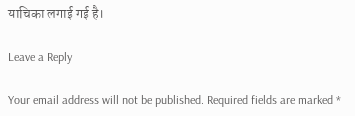याचिका लगाई गई है।

Leave a Reply

Your email address will not be published. Required fields are marked *